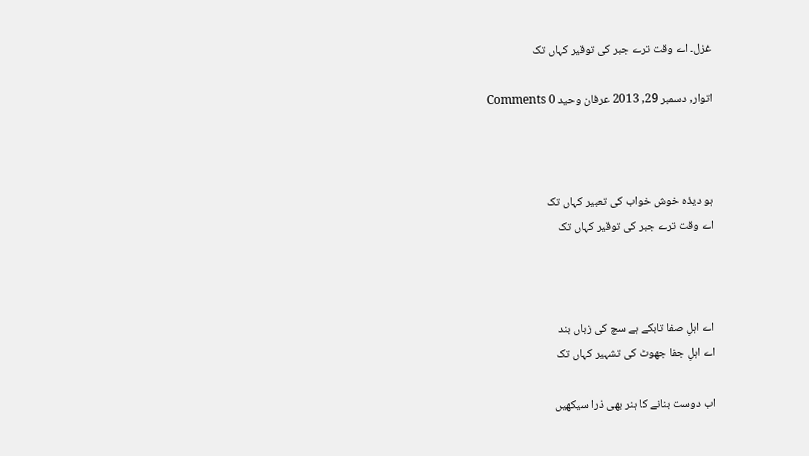غزل۔ اے وقت ترے جبر کی توقیر کہاں تک

اتوار, دسمبر 29, 2013 عرفان وحید 0 Comments



ہو دیدٔہ خوش خواب کی تعبیر کہاں تک
اے وقت ترے جبر کی توقیر کہاں تک



اے اہلِ صفا تابکے ہے سچ کی زباں بند
اے اہلِ جفا جھوٹ کی تشہیر کہاں تک

اب دوست بنانے کا ہنر بھی ذرا سیکھیں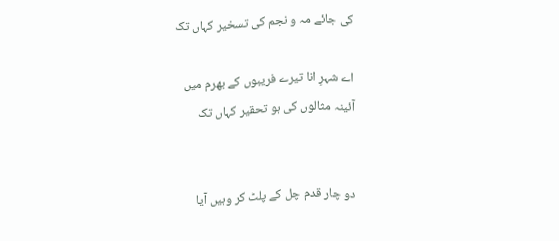کی جائے مہ و نجم کی تسخیر کہاں تک

اے شہرِ انا تیرے فریبوں کے بھرم میں
آئینہ مثالوں کی ہو تحقیر کہاں تک


دو چار قدم چل کے پلٹ کر وہیں آیا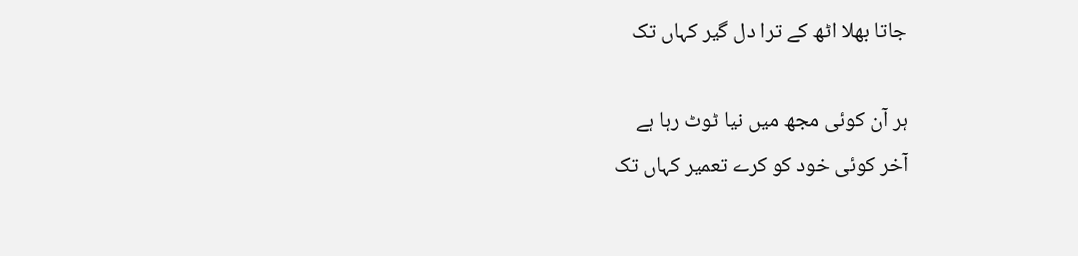جاتا بھلا اٹھ کے ترا دل گیر کہاں تک

ہر آن کوئی مجھ میں نیا ٹوٹ رہا ہے
آخر کوئی خود کو کرے تعمیر کہاں تک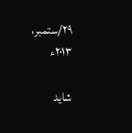۲۹/ستمبر، ۲۰۱۳ء

شاید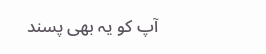آپ کو یہ بھی پسند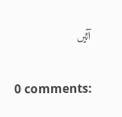آئیں

0 comments: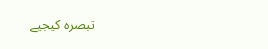تبصرہ کیجیے